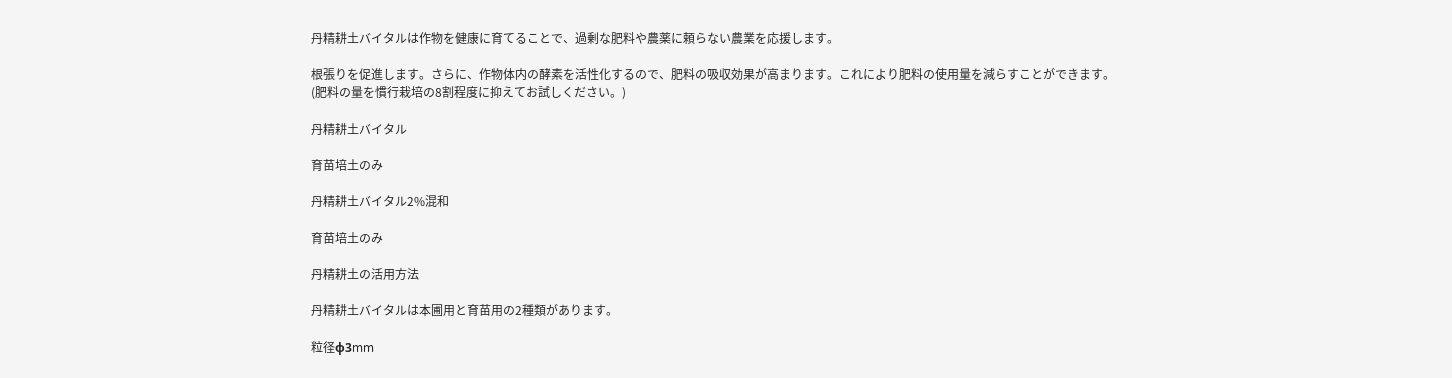丹精耕土バイタルは作物を健康に育てることで、過剰な肥料や農薬に頼らない農業を応援します。

根張りを促進します。さらに、作物体内の酵素を活性化するので、肥料の吸収効果が高まります。これにより肥料の使用量を減らすことができます。
(肥料の量を慣行栽培の8割程度に抑えてお試しください。)

丹精耕土バイタル

育苗培土のみ

丹精耕土バイタル2%混和

育苗培土のみ

丹精耕土の活用方法

丹精耕土バイタルは本圃用と育苗用の2種類があります。

粒径φ3mm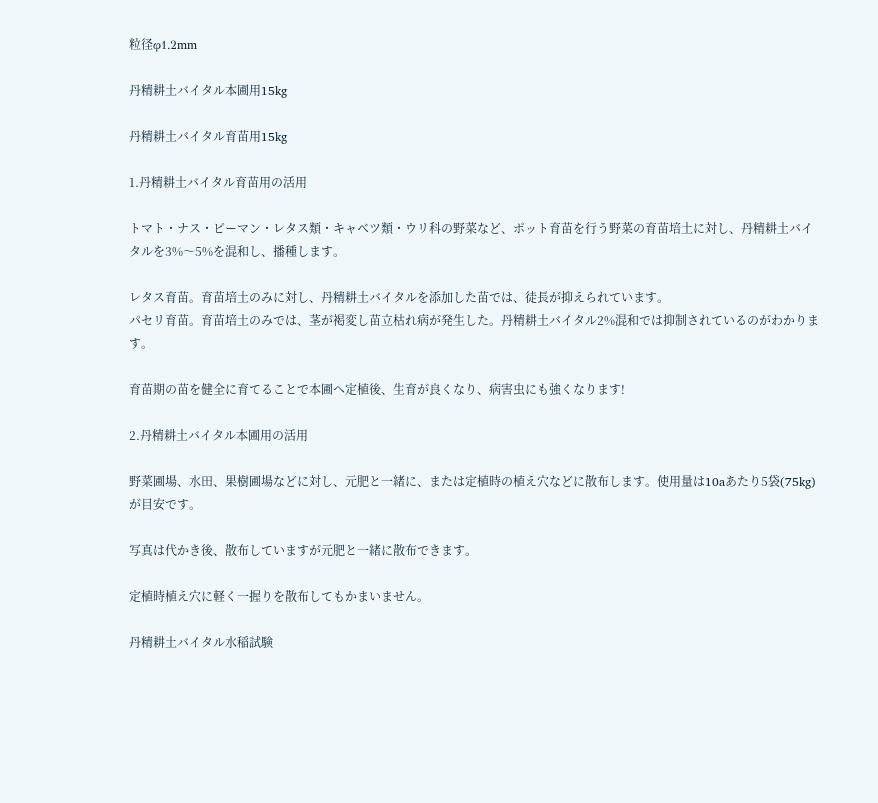粒径φ1.2mm

丹精耕土バイタル本圃用15kg

丹精耕土バイタル育苗用15kg

1.丹精耕土バイタル育苗用の活用

トマト・ナス・ピーマン・レタス類・キャベツ類・ウリ科の野菜など、ポット育苗を行う野菜の育苗培土に対し、丹精耕土バイタルを3%〜5%を混和し、播種します。

レタス育苗。育苗培土のみに対し、丹精耕土バイタルを添加した苗では、徒長が抑えられています。
パセリ育苗。育苗培土のみでは、茎が褐変し苗立枯れ病が発生した。丹精耕土バイタル2%混和では抑制されているのがわかります。

育苗期の苗を健全に育てることで本圃へ定植後、生育が良くなり、病害虫にも強くなります!

2.丹精耕土バイタル本圃用の活用

野菜圃場、水田、果樹圃場などに対し、元肥と一緒に、または定植時の植え穴などに散布します。使用量は10aあたり5袋(75kg)が目安です。

写真は代かき後、散布していますが元肥と一緒に散布できます。

定植時植え穴に軽く一握りを散布してもかまいません。

丹精耕土バイタル水稲試験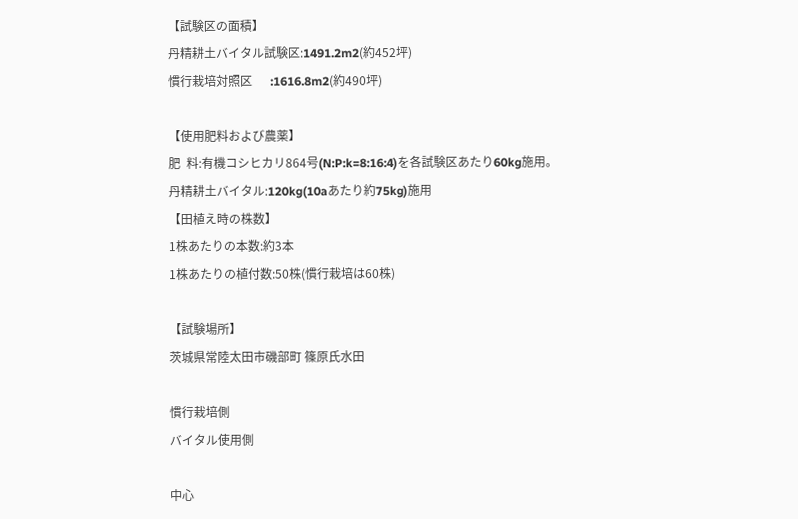【試験区の面積】
丹精耕土バイタル試験区:1491.2m2(約452坪)
慣行栽培対照区      :1616.8m2(約490坪)

【使用肥料および農薬】
肥  料:有機コシヒカリ864号(N:P:k=8:16:4)を各試験区あたり60kg施用。
丹精耕土バイタル:120kg(10aあたり約75kg)施用
【田植え時の株数】
1株あたりの本数:約3本
1株あたりの植付数:50株(慣行栽培は60株)

【試験場所】
茨城県常陸太田市磯部町 篠原氏水田

慣行栽培側
バイタル使用側

中心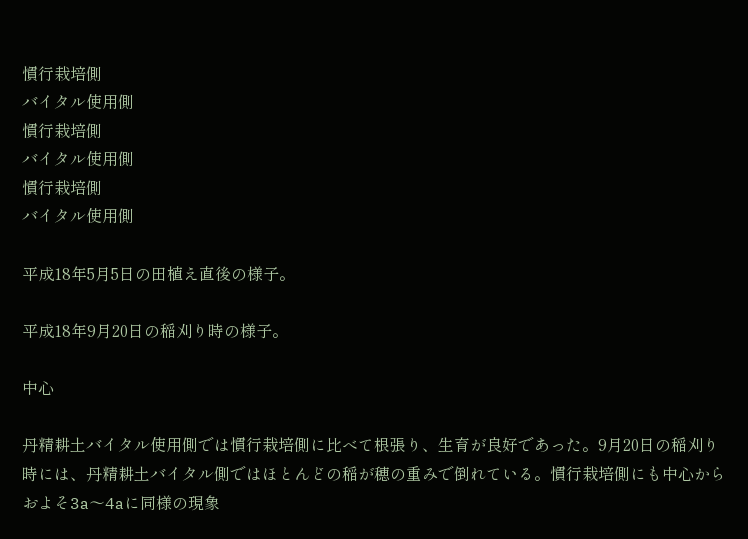慣行栽培側
バイタル使用側
慣行栽培側
バイタル使用側
慣行栽培側
バイタル使用側

平成18年5月5日の田植え直後の様子。

平成18年9月20日の稲刈り時の様子。

中心

丹精耕土バイタル使用側では慣行栽培側に比べて根張り、生育が良好であった。9月20日の稲刈り時には、丹精耕土バイタル側ではほとんどの稲が穂の重みで倒れている。慣行栽培側にも中心からおよそ3a〜4aに同様の現象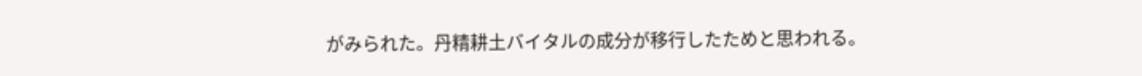がみられた。丹精耕土バイタルの成分が移行したためと思われる。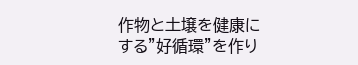作物と土壌を健康にする”好循環”を作り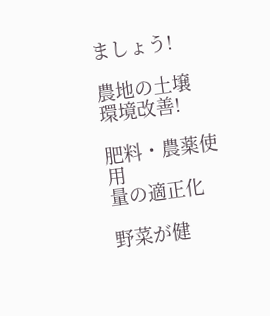ましょう!

農地の土壌
環境改善!

肥料・農薬使用
量の適正化

野菜が健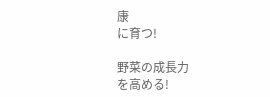康
に育つ!

野菜の成長力
を高める!